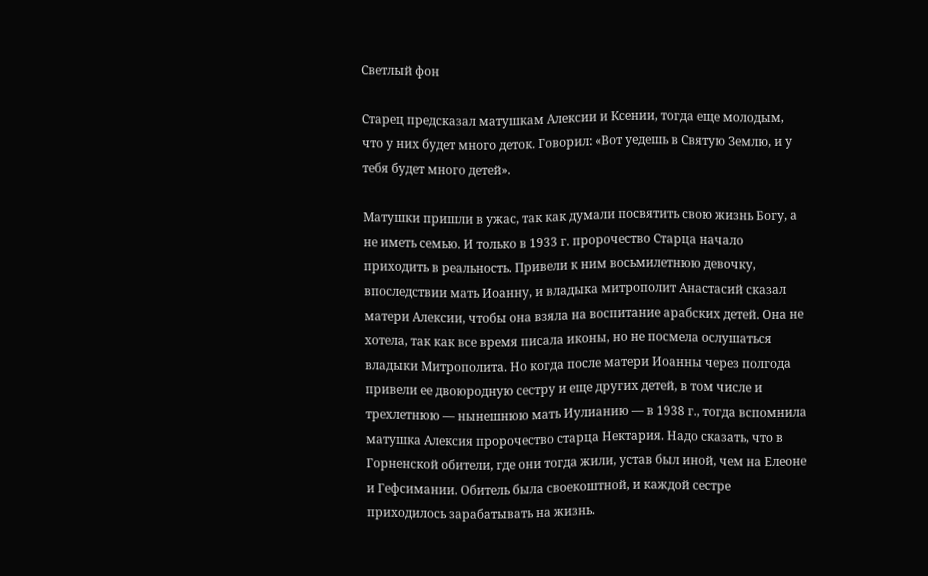Светлый фон

Старец предсказал матушкам Алексии и Ксении, тогда еще молодым, что у них будет много деток. Говорил: «Вот уедешь в Святую Землю, и у тебя будет много детей».

Матушки пришли в ужас, так как думали посвятить свою жизнь Богу, а не иметь семью. И только в 1933 г. пророчество Старца начало приходить в реальность. Привели к ним восьмилетнюю девочку, впоследствии мать Иоанну, и владыка митрополит Анастасий сказал матери Алексии, чтобы она взяла на воспитание арабских детей. Она не хотела, так как все время писала иконы, но не посмела ослушаться владыки Митрополита. Но когда после матери Иоанны через полгода привели ее двоюродную сестру и еще других детей, в том числе и трехлетнюю — нынешнюю мать Иулианию — в 1938 г., тогда вспомнила матушка Алексия пророчество старца Нектария. Надо сказать, что в Горненской обители, где они тогда жили, устав был иной, чем на Елеоне и Гефсимании. Обитель была своекоштной, и каждой сестре приходилось зарабатывать на жизнь.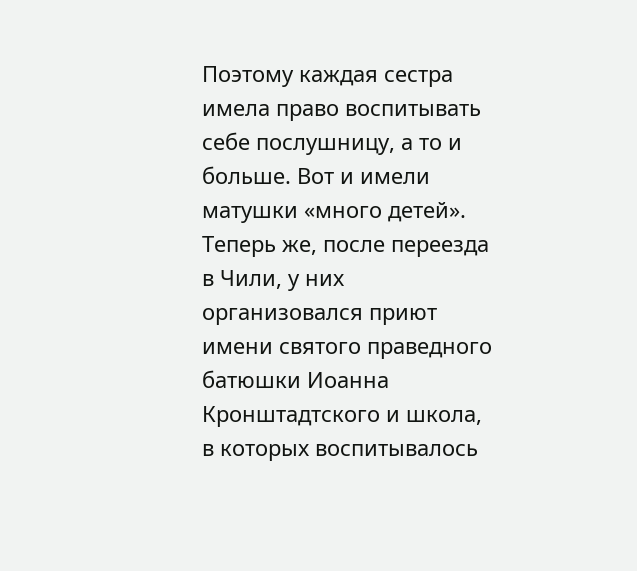Поэтому каждая сестра имела право воспитывать себе послушницу, а то и больше. Вот и имели матушки «много детей». Теперь же, после переезда в Чили, у них организовался приют имени святого праведного батюшки Иоанна Кронштадтского и школа, в которых воспитывалось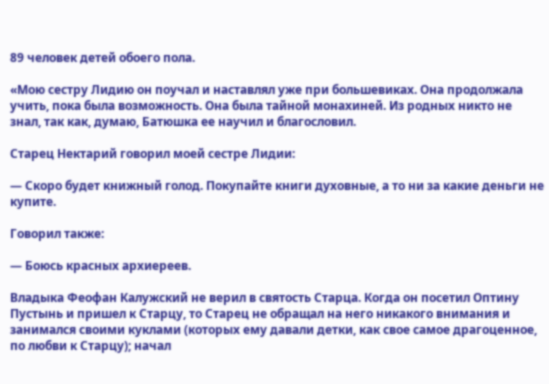89 человек детей обоего пола.

«Мою сестру Лидию он поучал и наставлял уже при большевиках. Она продолжала учить, пока была возможность. Она была тайной монахиней. Из родных никто не знал, так как, думаю, Батюшка ее научил и благословил.

Старец Нектарий говорил моей сестре Лидии:

— Скоро будет книжный голод. Покупайте книги духовные, а то ни за какие деньги не купите.

Говорил также:

— Боюсь красных архиереев.

Владыка Феофан Калужский не верил в святость Старца. Когда он посетил Оптину Пустынь и пришел к Старцу, то Старец не обращал на него никакого внимания и занимался своими куклами (которых ему давали детки, как свое самое драгоценное, по любви к Старцу); начал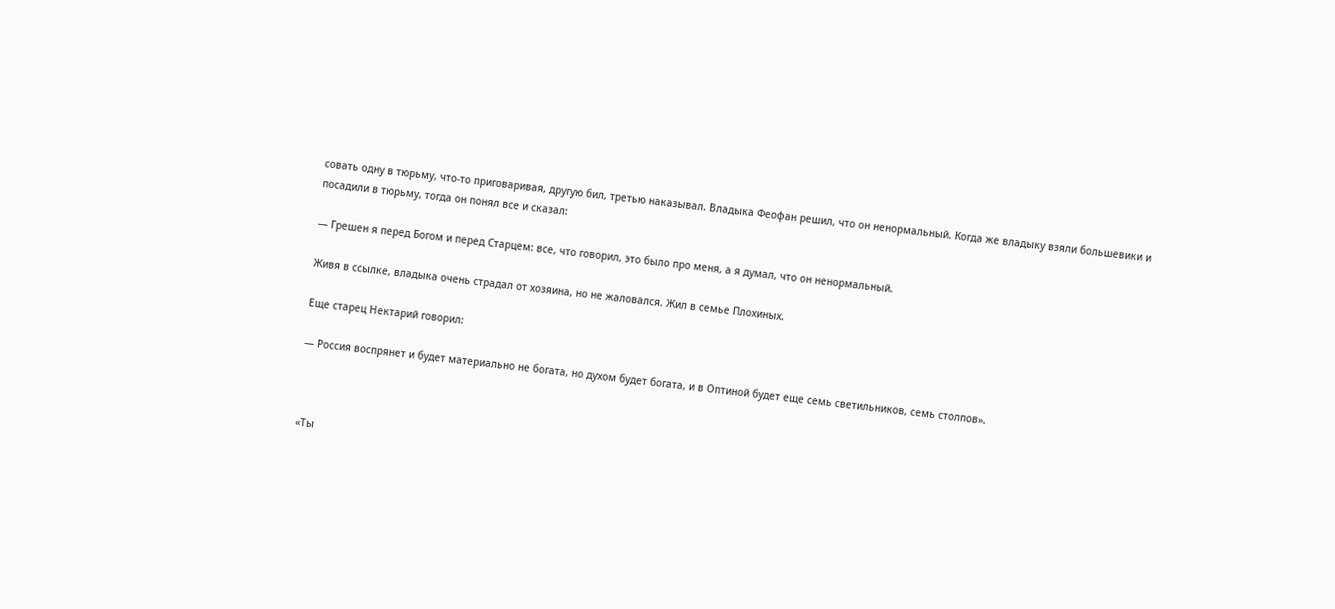совать одну в тюрьму, что-то приговаривая, другую бил, третью наказывал. Владыка Феофан решил, что он ненормальный. Когда же владыку взяли большевики и посадили в тюрьму, тогда он понял все и сказал:

— Грешен я перед Богом и перед Старцем: все, что говорил, это было про меня, а я думал, что он ненормальный.

Живя в ссылке, владыка очень страдал от хозяина, но не жаловался. Жил в семье Плохиных.

Еще старец Нектарий говорил:

— Россия воспрянет и будет материально не богата, но духом будет богата, и в Оптиной будет еще семь светильников, семь столпов».



«Ты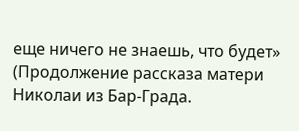еще ничего не знаешь, что будет» (Продолжение рассказа матери Николаи из Бар-Града.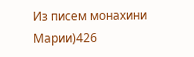Из писем монахини Марии)426